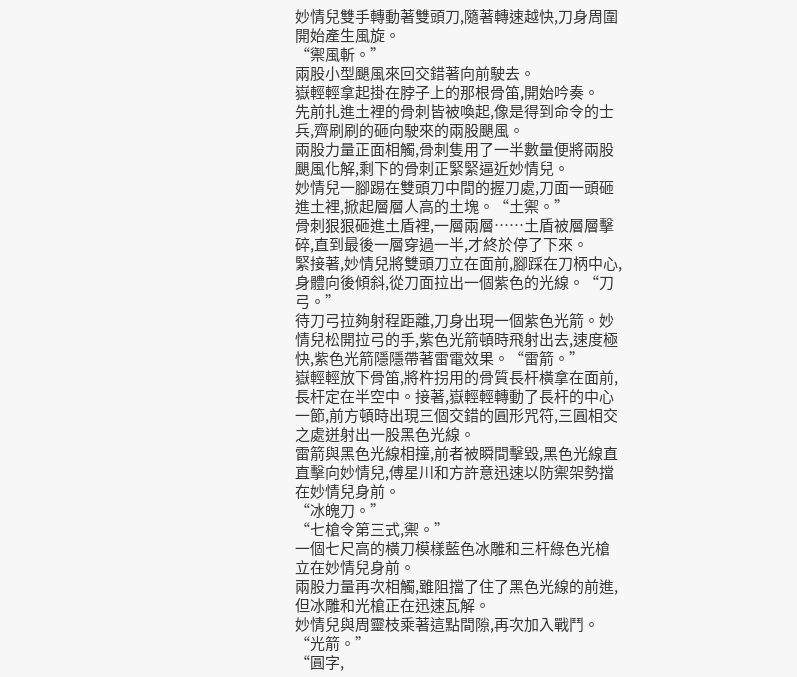妙情兒雙手轉動著雙頭刀,隨著轉速越快,刀身周圍開始產生風旋。
“禦風斬。”
兩股小型颶風來回交錯著向前駛去。
嶽輕輕拿起掛在脖子上的那根骨笛,開始吟奏。
先前扎進土裡的骨刺皆被喚起,像是得到命令的士兵,齊刷刷的砸向駛來的兩股颶風。
兩股力量正面相觸,骨刺隻用了一半數量便將兩股颶風化解,剩下的骨刺正緊緊逼近妙情兒。
妙情兒一腳踢在雙頭刀中間的握刀處,刀面一頭砸進土裡,掀起層層人高的土塊。“土禦。”
骨刺狠狠砸進土盾裡,一層兩層……土盾被層層擊碎,直到最後一層穿過一半,才終於停了下來。
緊接著,妙情兒將雙頭刀立在面前,腳踩在刀柄中心,身體向後傾斜,從刀面拉出一個紫色的光線。“刀弓。”
待刀弓拉夠射程距離,刀身出現一個紫色光箭。妙情兒松開拉弓的手,紫色光箭頓時飛射出去,速度極快,紫色光箭隱隱帶著雷電效果。“雷箭。”
嶽輕輕放下骨笛,將杵拐用的骨質長杆橫拿在面前,長杆定在半空中。接著,嶽輕輕轉動了長杆的中心一節,前方頓時出現三個交錯的圓形咒符,三圓相交之處迸射出一股黑色光線。
雷箭與黑色光線相撞,前者被瞬間擊毀,黑色光線直直擊向妙情兒,傅星川和方許意迅速以防禦架勢擋在妙情兒身前。
“冰魄刀。”
“七槍令第三式,禦。”
一個七尺高的橫刀模樣藍色冰雕和三杆綠色光槍立在妙情兒身前。
兩股力量再次相觸,雖阻擋了住了黑色光線的前進,但冰雕和光槍正在迅速瓦解。
妙情兒與周靈枝乘著這點間隙,再次加入戰鬥。
“光箭。”
“圓字,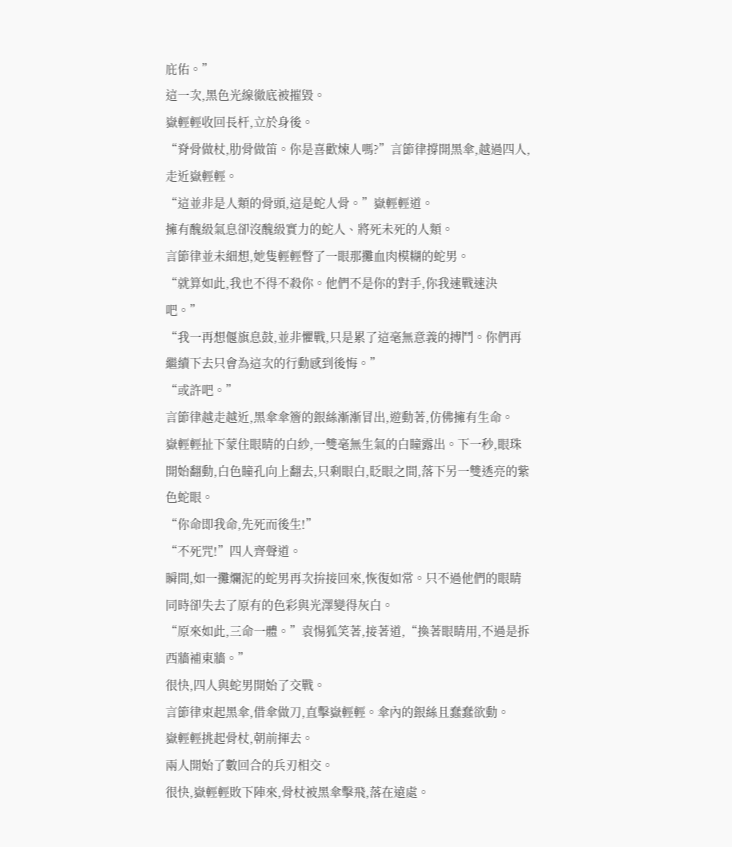庇佑。”
這一次,黑色光線徹底被摧毀。
嶽輕輕收回長杆,立於身後。
“脊骨做杖,肋骨做笛。你是喜歡煉人嗎?”言節律撐開黑傘,越過四人,走近嶽輕輕。
“這並非是人類的骨頭,這是蛇人骨。”嶽輕輕道。
擁有醜級氣息卻沒醜級實力的蛇人、將死未死的人類。
言節律並未細想,她隻輕輕瞥了一眼那攤血肉模糊的蛇男。
“就算如此,我也不得不殺你。他們不是你的對手,你我速戰速決吧。”
“我一再想偃旗息鼓,並非懼戰,只是累了這毫無意義的搏鬥。你們再繼續下去只會為這次的行動感到後悔。”
“或許吧。”
言節律越走越近,黑傘傘簷的銀絲漸漸冒出,遊動著,仿佛擁有生命。
嶽輕輕扯下蒙住眼睛的白紗,一雙毫無生氣的白瞳露出。下一秒,眼珠開始翻動,白色瞳孔向上翻去,只剩眼白,眨眼之間,落下另一雙透亮的紫色蛇眼。
“你命即我命,先死而後生!”
“不死咒!”四人齊聲道。
瞬間,如一攤爛泥的蛇男再次拚接回來,恢復如常。只不過他們的眼睛同時卻失去了原有的色彩與光澤變得灰白。
“原來如此,三命一體。”袁惕狐笑著,接著道,“換著眼睛用,不過是拆西牆補東牆。”
很快,四人與蛇男開始了交戰。
言節律束起黑傘,借傘做刀,直擊嶽輕輕。傘內的銀絲且蠢蠢欲動。
嶽輕輕挑起骨杖,朝前揮去。
兩人開始了數回合的兵刃相交。
很快,嶽輕輕敗下陣來,骨杖被黑傘擊飛,落在遠處。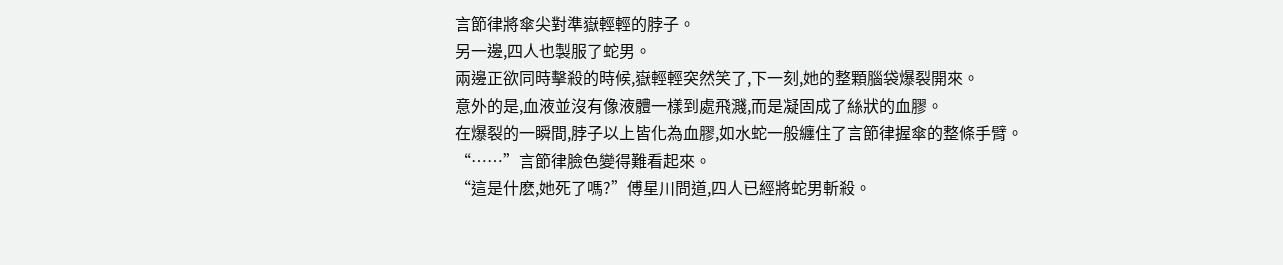言節律將傘尖對準嶽輕輕的脖子。
另一邊,四人也製服了蛇男。
兩邊正欲同時擊殺的時候,嶽輕輕突然笑了,下一刻,她的整顆腦袋爆裂開來。
意外的是,血液並沒有像液體一樣到處飛濺,而是凝固成了絲狀的血膠。
在爆裂的一瞬間,脖子以上皆化為血膠,如水蛇一般纏住了言節律握傘的整條手臂。
“……”言節律臉色變得難看起來。
“這是什麽,她死了嗎?”傅星川問道,四人已經將蛇男斬殺。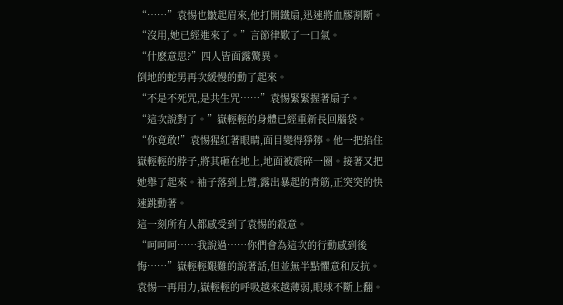“……”袁惕也皺起眉來,他打開鐵扇,迅速將血膠割斷。
“沒用,她已經進來了。”言節律歎了一口氣。
“什麽意思?”四人皆面露驚異。
倒地的蛇男再次緩慢的動了起來。
“不是不死咒,是共生咒……”袁惕緊緊握著扇子。
“這次說對了。”嶽輕輕的身體已經重新長回腦袋。
“你竟敢!”袁惕猩紅著眼睛,面目變得猙獰。他一把掐住嶽輕輕的脖子,將其砸在地上,地面被震碎一圈。接著又把她舉了起來。袖子落到上臂,露出暴起的青筋,正突突的快速跳動著。
這一刻所有人都感受到了袁惕的殺意。
“呵呵呵……我說過……你們會為這次的行動感到後悔……”嶽輕輕艱難的說著話,但並無半點懼意和反抗。
袁惕一再用力,嶽輕輕的呼吸越來越薄弱,眼球不斷上翻。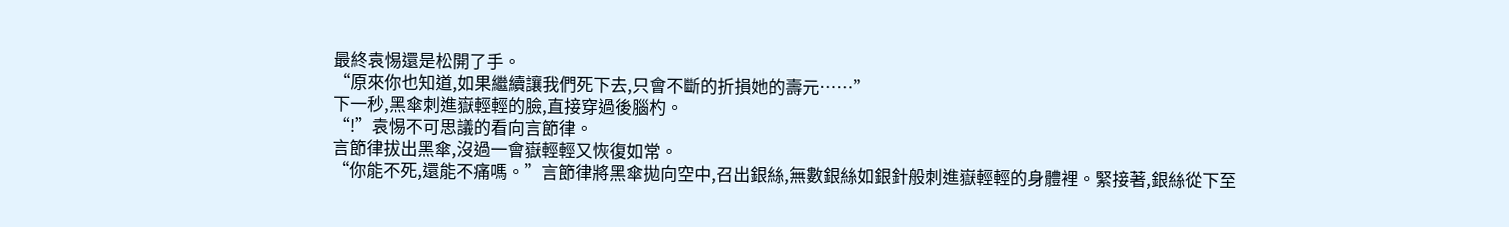最終袁惕還是松開了手。
“原來你也知道,如果繼續讓我們死下去,只會不斷的折損她的壽元……”
下一秒,黑傘刺進嶽輕輕的臉,直接穿過後腦杓。
“!”袁惕不可思議的看向言節律。
言節律拔出黑傘,沒過一會嶽輕輕又恢復如常。
“你能不死,還能不痛嗎。”言節律將黑傘拋向空中,召出銀絲,無數銀絲如銀針般刺進嶽輕輕的身體裡。緊接著,銀絲從下至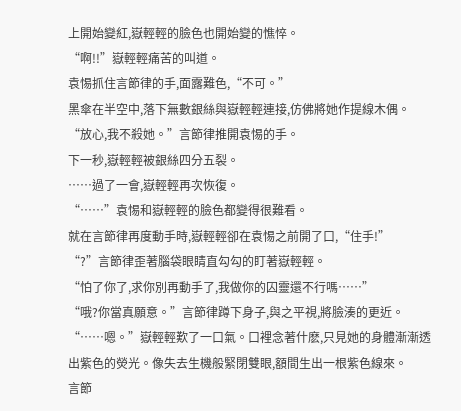上開始變紅,嶽輕輕的臉色也開始變的憔悴。
“啊!!”嶽輕輕痛苦的叫道。
袁惕抓住言節律的手,面露難色,“不可。”
黑傘在半空中,落下無數銀絲與嶽輕輕連接,仿佛將她作提線木偶。
“放心,我不殺她。”言節律推開袁惕的手。
下一秒,嶽輕輕被銀絲四分五裂。
……過了一會,嶽輕輕再次恢復。
“……”袁惕和嶽輕輕的臉色都變得很難看。
就在言節律再度動手時,嶽輕輕卻在袁惕之前開了口,“住手!”
“?”言節律歪著腦袋眼睛直勾勾的盯著嶽輕輕。
“怕了你了,求你別再動手了,我做你的囚靈還不行嗎……”
“哦?你當真願意。”言節律蹲下身子,與之平視,將臉湊的更近。
“……嗯。”嶽輕輕歎了一口氣。口裡念著什麽,只見她的身體漸漸透出紫色的熒光。像失去生機般緊閉雙眼,額間生出一根紫色線來。
言節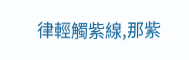律輕觸紫線,那紫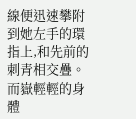線便迅速攀附到她左手的環指上,和先前的刺青相交疊。
而嶽輕輕的身體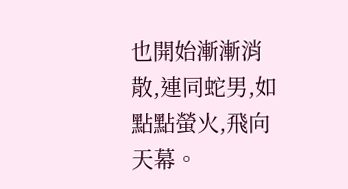也開始漸漸消散,連同蛇男,如點點螢火,飛向天幕。